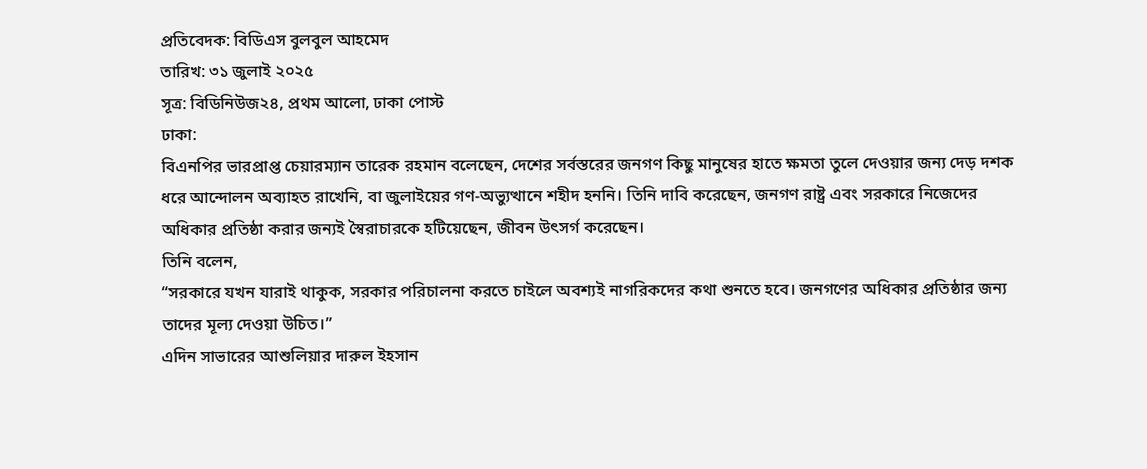প্রতিবেদক: বিডিএস বুলবুল আহমেদ
তারিখ: ৩১ জুলাই ২০২৫
সূত্র: বিডিনিউজ২৪, প্রথম আলো, ঢাকা পোস্ট
ঢাকা:
বিএনপির ভারপ্রাপ্ত চেয়ারম্যান তারেক রহমান বলেছেন, দেশের সর্বস্তরের জনগণ কিছু মানুষের হাতে ক্ষমতা তুলে দেওয়ার জন্য দেড় দশক ধরে আন্দোলন অব্যাহত রাখেনি, বা জুলাইয়ের গণ-অভ্যুত্থানে শহীদ হননি। তিনি দাবি করেছেন, জনগণ রাষ্ট্র এবং সরকারে নিজেদের অধিকার প্রতিষ্ঠা করার জন্যই স্বৈরাচারকে হটিয়েছেন, জীবন উৎসর্গ করেছেন।
তিনি বলেন,
“সরকারে যখন যারাই থাকুক, সরকার পরিচালনা করতে চাইলে অবশ্যই নাগরিকদের কথা শুনতে হবে। জনগণের অধিকার প্রতিষ্ঠার জন্য তাদের মূল্য দেওয়া উচিত।”
এদিন সাভারের আশুলিয়ার দারুল ইহসান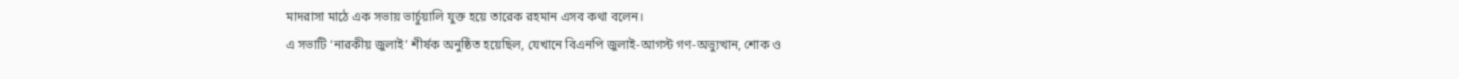মাদরাসা মাঠে এক সভায় ভার্চুয়ালি যুক্ত হয়ে তারেক রহমান এসব কথা বলেন।
এ সভাটি ‘নারকীয় জুলাই’ শীর্ষক অনুষ্ঠিত হয়েছিল, যেখানে বিএনপি জুলাই-আগস্ট গণ-অভ্যুত্থান, শোক ও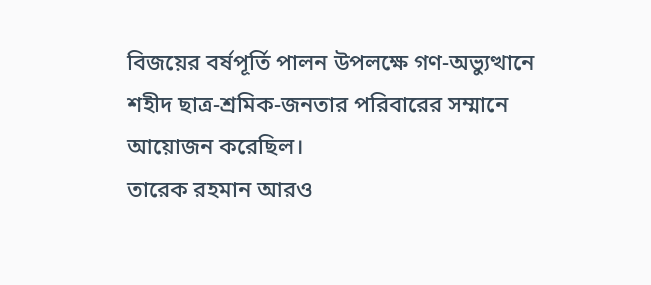বিজয়ের বর্ষপূর্তি পালন উপলক্ষে গণ-অভ্যুত্থানে শহীদ ছাত্র-শ্রমিক-জনতার পরিবারের সম্মানে আয়োজন করেছিল।
তারেক রহমান আরও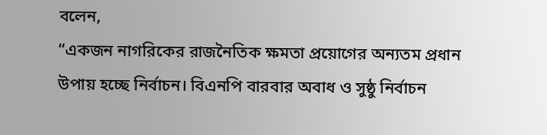বলেন,
“একজন নাগরিকের রাজনৈতিক ক্ষমতা প্রয়োগের অন্যতম প্রধান উপায় হচ্ছে নির্বাচন। বিএনপি বারবার অবাধ ও সুষ্ঠু নির্বাচন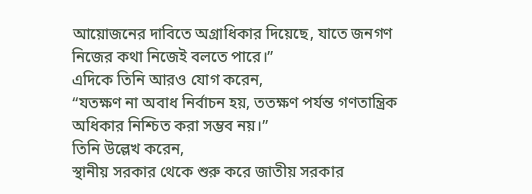আয়োজনের দাবিতে অগ্রাধিকার দিয়েছে, যাতে জনগণ নিজের কথা নিজেই বলতে পারে।”
এদিকে তিনি আরও যোগ করেন,
“যতক্ষণ না অবাধ নির্বাচন হয়, ততক্ষণ পর্যন্ত গণতান্ত্রিক অধিকার নিশ্চিত করা সম্ভব নয়।”
তিনি উল্লেখ করেন,
স্থানীয় সরকার থেকে শুরু করে জাতীয় সরকার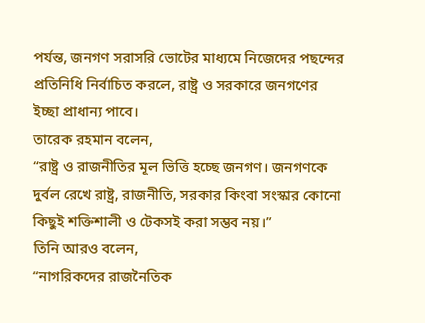পর্যন্ত, জনগণ সরাসরি ভোটের মাধ্যমে নিজেদের পছন্দের প্রতিনিধি নির্বাচিত করলে, রাষ্ট্র ও সরকারে জনগণের ইচ্ছা প্রাধান্য পাবে।
তারেক রহমান বলেন,
“রাষ্ট্র ও রাজনীতির মূল ভিত্তি হচ্ছে জনগণ। জনগণকে দুর্বল রেখে রাষ্ট্র, রাজনীতি, সরকার কিংবা সংস্কার কোনো কিছুই শক্তিশালী ও টেকসই করা সম্ভব নয়।”
তিনি আরও বলেন,
“নাগরিকদের রাজনৈতিক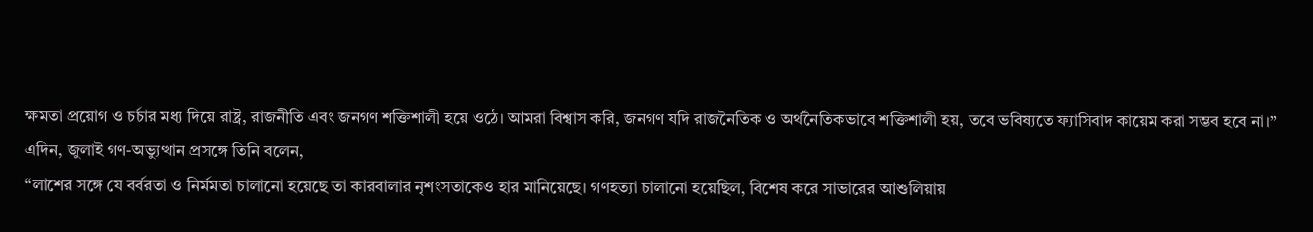ক্ষমতা প্রয়োগ ও চর্চার মধ্য দিয়ে রাষ্ট্র, রাজনীতি এবং জনগণ শক্তিশালী হয়ে ওঠে। আমরা বিশ্বাস করি, জনগণ যদি রাজনৈতিক ও অর্থনৈতিকভাবে শক্তিশালী হয়, তবে ভবিষ্যতে ফ্যাসিবাদ কায়েম করা সম্ভব হবে না।”
এদিন, জুলাই গণ-অভ্যুত্থান প্রসঙ্গে তিনি বলেন,
“লাশের সঙ্গে যে বর্বরতা ও নির্মমতা চালানো হয়েছে তা কারবালার নৃশংসতাকেও হার মানিয়েছে। গণহত্যা চালানো হয়েছিল, বিশেষ করে সাভারের আশুলিয়ায়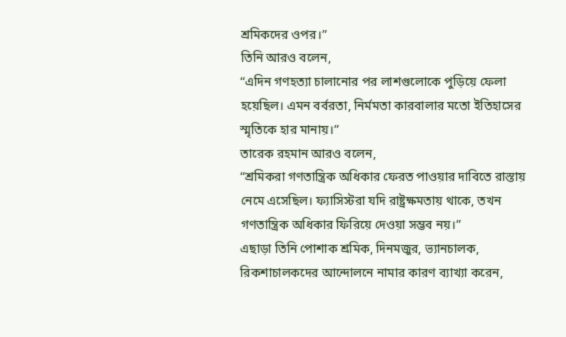শ্রমিকদের ওপর।”
তিনি আরও বলেন,
“এদিন গণহত্যা চালানোর পর লাশগুলোকে পুড়িয়ে ফেলা হয়েছিল। এমন বর্বরতা, নির্মমতা কারবালার মতো ইতিহাসের স্মৃতিকে হার মানায়।”
তারেক রহমান আরও বলেন,
“শ্রমিকরা গণতান্ত্রিক অধিকার ফেরত পাওয়ার দাবিতে রাস্তায় নেমে এসেছিল। ফ্যাসিস্টরা যদি রাষ্ট্রক্ষমতায় থাকে, তখন গণতান্ত্রিক অধিকার ফিরিয়ে দেওয়া সম্ভব নয়।”
এছাড়া তিনি পোশাক শ্রমিক, দিনমজুর, ভ্যানচালক, রিকশাচালকদের আন্দোলনে নামার কারণ ব্যাখ্যা করেন,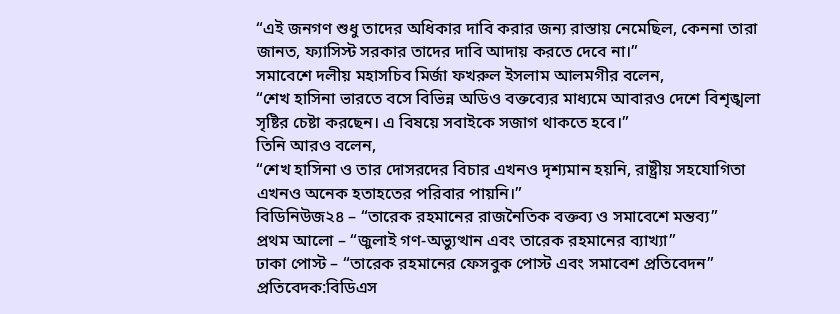“এই জনগণ শুধু তাদের অধিকার দাবি করার জন্য রাস্তায় নেমেছিল, কেননা তারা জানত, ফ্যাসিস্ট সরকার তাদের দাবি আদায় করতে দেবে না।”
সমাবেশে দলীয় মহাসচিব মির্জা ফখরুল ইসলাম আলমগীর বলেন,
“শেখ হাসিনা ভারতে বসে বিভিন্ন অডিও বক্তব্যের মাধ্যমে আবারও দেশে বিশৃঙ্খলা সৃষ্টির চেষ্টা করছেন। এ বিষয়ে সবাইকে সজাগ থাকতে হবে।”
তিনি আরও বলেন,
“শেখ হাসিনা ও তার দোসরদের বিচার এখনও দৃশ্যমান হয়নি, রাষ্ট্রীয় সহযোগিতা এখনও অনেক হতাহতের পরিবার পায়নি।”
বিডিনিউজ২৪ – “তারেক রহমানের রাজনৈতিক বক্তব্য ও সমাবেশে মন্তব্য”
প্রথম আলো – “জুলাই গণ-অভ্যুত্থান এবং তারেক রহমানের ব্যাখ্যা”
ঢাকা পোস্ট – “তারেক রহমানের ফেসবুক পোস্ট এবং সমাবেশ প্রতিবেদন”
প্রতিবেদক:বিডিএস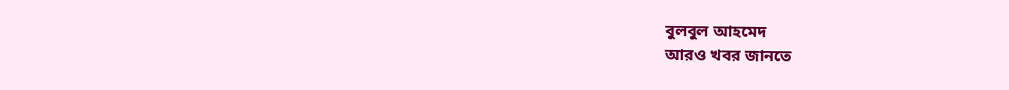বুলবুল আহমেদ
আরও খবর জানতে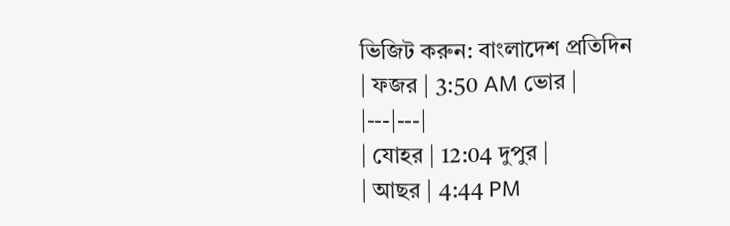ভিজিট করুন: বাংলাদেশ প্রতিদিন
| ফজর | 3:50 AM ভোর |
|---|---|
| যোহর | 12:04 দুপুর |
| আছর | 4:44 PM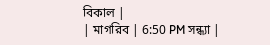বিকাল |
| মাগরিব | 6:50 PM সন্ধ্যা |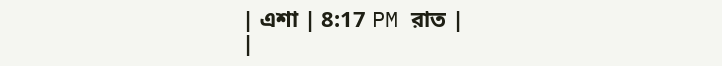| এশা | 8:17 PM রাত |
|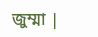জুম্মা |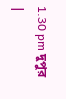1.30 pm দুপুর |